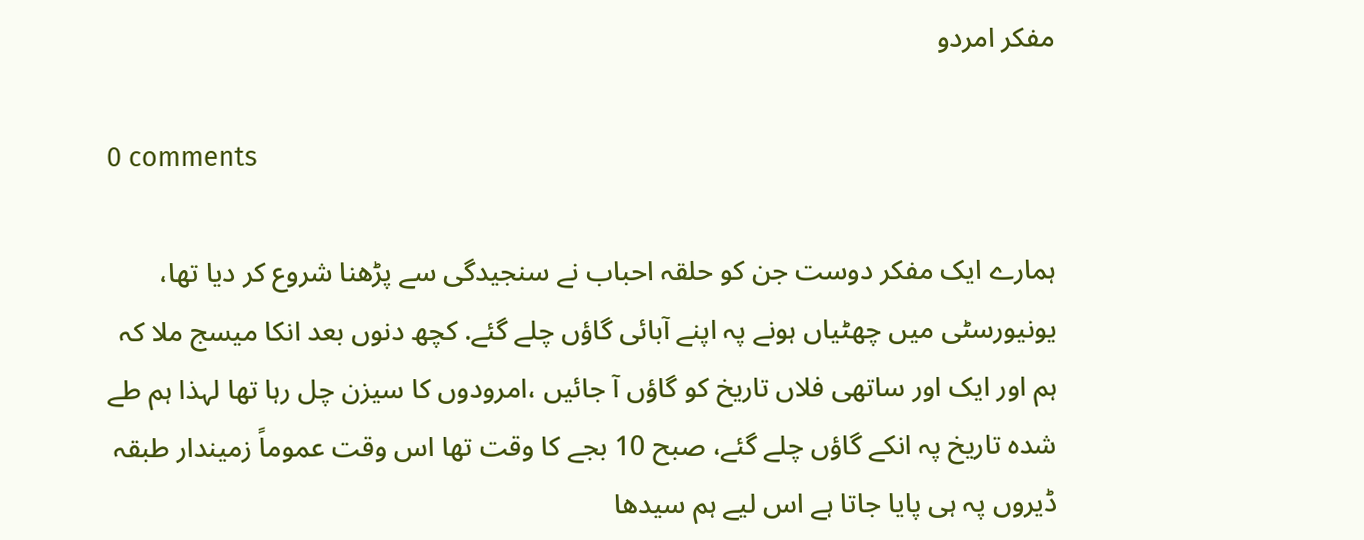مفکر امردو

0 comments

ہمارے ایک مفکر دوست جن کو حلقہ احباب نے سنجیدگی سے پڑھنا شروع کر دیا تھا، یونیورسٹی میں چھٹیاں ہونے پہ اپنے آبائی گاؤں چلے گئے. کچھ دنوں بعد انکا میسج ملا کہ ہم اور ایک اور ساتھی فلاں تاریخ کو گاؤں آ جائیں ،امرودوں کا سیزن چل رہا تھا لہذا ہم طے شدہ تاریخ پہ انکے گاؤں چلے گئے، صبح 10 بجے کا وقت تھا اس وقت عموماً زمیندار طبقہ ڈیروں پہ ہی پایا جاتا ہے اس لیے ہم سیدھا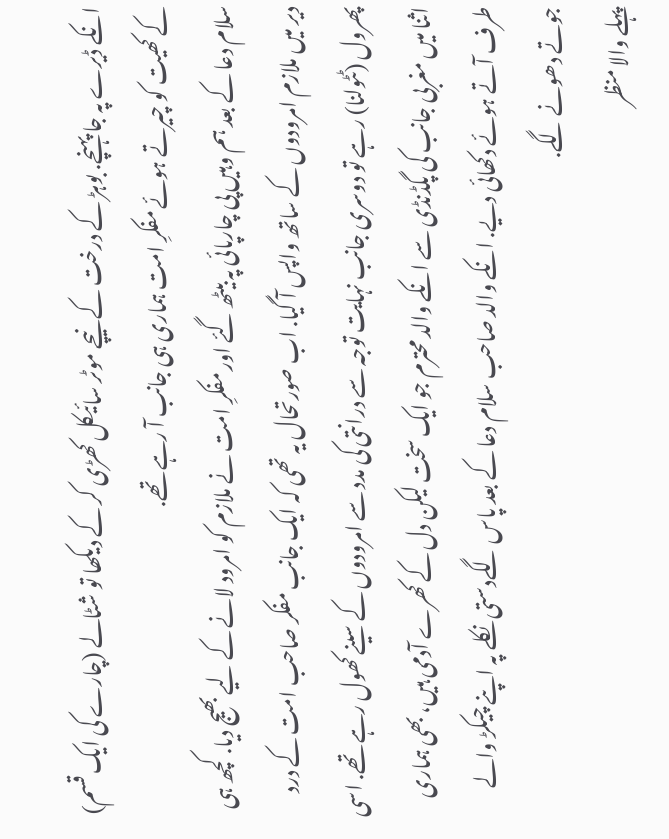انکے ڈیرے پہ جا پہنچے. بوہڑ کے درخت کے نیچے موٹر سائیکل کھڑی کر کے دیکھا تو شٹالے (چارے کی ایک قسم) کے کھیت کو چیرتے ہوئے مفکرِ امت ہماری ہی جانب آ رہے تھے.
سلام دعا کے بعد ہم وہیں پی چارپائی پہ بیٹھ گئے اور مفکرِ امت نے ملازم کو امرود لانے کے لیے بھیج دیا. کچھ ہی دیر میں ملازم امرودوں کے ساتھ واپس آ گیا. اب صورتحال یہ تھی کہ ایک جانب مفکر صاحب امت کے درد پھرول (ٹٹولنا) رہے تو دوسری جانب نہایت توجہ سے درانتی کی مدد سے امرودوں کے سینے کھول رہے تھے. اسی اثنا میں مغربی جانب کی پگڈنڈی سے انکے والد محترم جو ایک سخت لیکن دل کے کھرے آدمی ہیں، بھی ہماری طرف آتے ہوئے دکھائی دیے. انکے والد صاحب سلام دعا کے بعد پاس لگےدستی نکلے پہ اپنے چیکڑ والے جوتے دھونے لگے.
پہلے والا منظر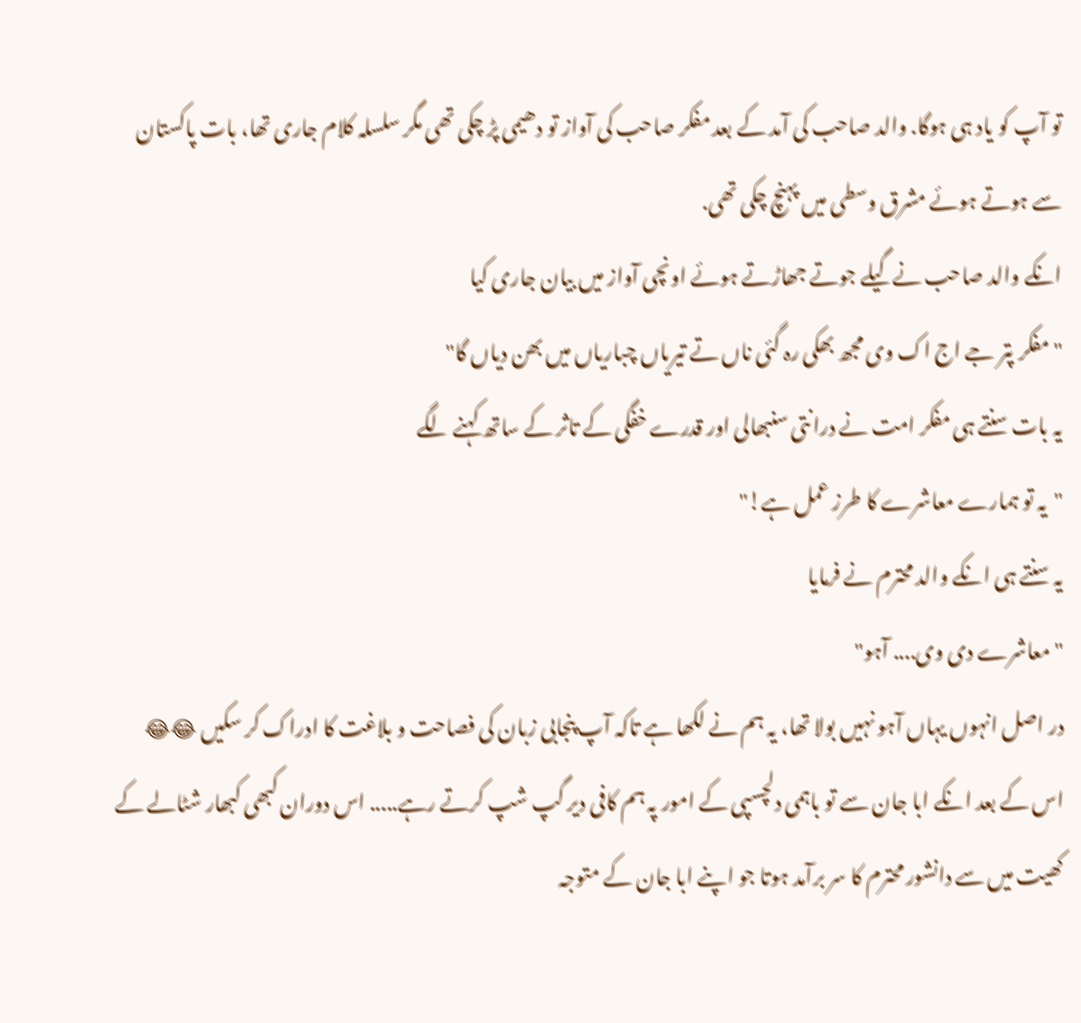تو آپ کو یاد ہی ہوگا. والد صاحب کی آمد کے بعد مفکر صاحب کی آواز تو دھیمی پڑ چکی تھی مگر سلسلہ کلام جاری تھا، بات پاکستان سے ہوتے ہوئے مشرق وسطی میں پہنچ چکی تھی.
انکے والد صاحب نے گیلے جوتے جھاڑتے ہوئے اونچی آواز میں بیان جاری کیا
"مفکر پتر جے اج اک وی مجھ بھکی رہ گئی ناں تے تیریاں چباریاں میں بھن دیاں گا"
یہ بات سنتے ہی مفکر امت نے درانتی سنبھالی اور قدرے خفگی کے تاثر کے ساتھ کہنے لگے
"یہ تو ہمارے معاشرے کا طرز عمل ہے!"
یہ سنتے ہی انکے والد محترم نے فرمایا
"معاشرے دی وی.... آہو"
در اصل انہوں یہاں آہو نہیں بولا تھا، یہ ہم نے لکھا ہے تاکہ آپ پنجابی زبان کی فصاحت و بلاغت کا ادراک کر سکیں 😂😂
اس کے بعد انکے ابا جان سے تو باہمی دلچسپی کے امور پہ ہم کافی دیر گپ شپ کرتے رہے..... اس دوران کبھی کبھار شٹالے کے کھیت میں سے دانشور محترم کا سر برآمد ہوتا جو اپنے ابا جان کے متوجہ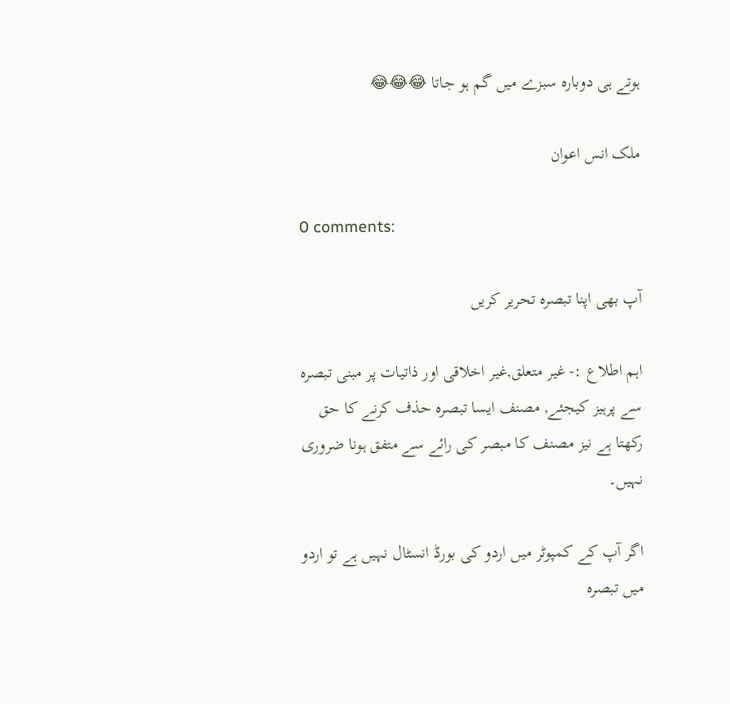ہوتے ہی دوبارہ سبزے میں گم ہو جاتا 😂😂😂

ملک انس اعوان

0 comments:

آپ بھی اپنا تبصرہ تحریر کریں

اہم اطلاع :- غیر متعلق,غیر اخلاقی اور ذاتیات پر مبنی تبصرہ سے پرہیز کیجئے, مصنف ایسا تبصرہ حذف کرنے کا حق رکھتا ہے نیز مصنف کا مبصر کی رائے سے متفق ہونا ضروری نہیں۔

اگر آپ کے کمپوٹر میں اردو کی بورڈ انسٹال نہیں ہے تو اردو میں تبصرہ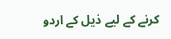کرنے کے لیے ذیل کے اردو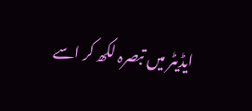ایڈیٹر میں تبصرہ لکھ کر اسے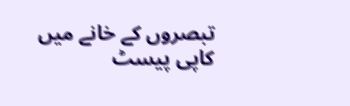تبصروں کے خانے میں کاپی پیسٹ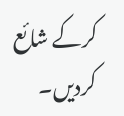کرکے شائع کردیں۔